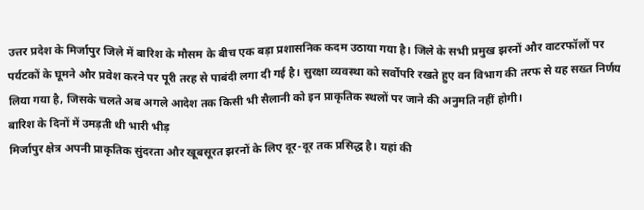उत्तर प्रदेश के मिर्जापुर जिले में बारिश के मौसम के बीच एक बड़ा प्रशासनिक कदम उठाया गया है। जिले के सभी प्रमुख झरनों और वाटरफॉलों पर पर्यटकों के घूमने और प्रवेश करने पर पूरी तरह से पाबंदी लगा दी गई है। सुरक्षा व्यवस्था को सर्वोपरि रखते हुए वन विभाग की तरफ से यह सख्त निर्णय लिया गया है, जिसके चलते अब अगले आदेश तक किसी भी सैलानी को इन प्राकृतिक स्थलों पर जाने की अनुमति नहीं होगी।
बारिश के दिनों में उमड़ती थी भारी भीड़
मिर्जापुर क्षेत्र अपनी प्राकृतिक सुंदरता और खूबसूरत झरनों के लिए दूर-दूर तक प्रसिद्ध है। यहां की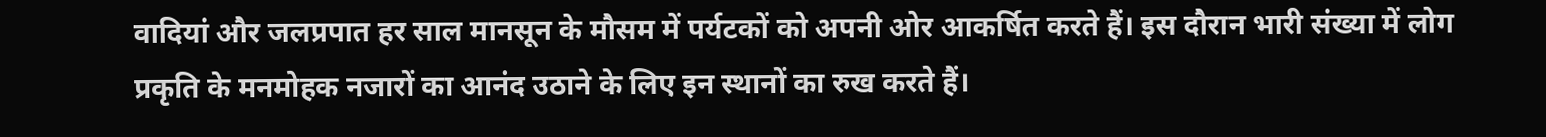वादियां और जलप्रपात हर साल मानसून के मौसम में पर्यटकों को अपनी ओर आकर्षित करते हैं। इस दौरान भारी संख्या में लोग प्रकृति के मनमोहक नजारों का आनंद उठाने के लिए इन स्थानों का रुख करते हैं।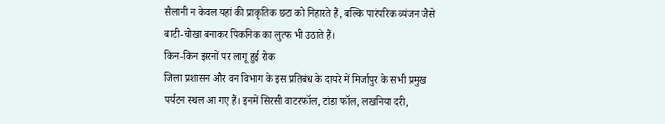सैलानी न केवल यहां की प्राकृतिक छटा को निहारते हैं, बल्कि पारंपरिक व्यंजन जैसे बाटी-चोखा बनाकर पिकनिक का लुत्फ भी उठाते हैं।
किन-किन झरनों पर लागू हुई रोक
जिला प्रशासन और वन विभाग के इस प्रतिबंध के दायरे में मिर्जापुर के सभी प्रमुख पर्यटन स्थल आ गए हैं। इनमें सिरसी वाटरफॉल, टांडा फॉल, लखनिया दरी,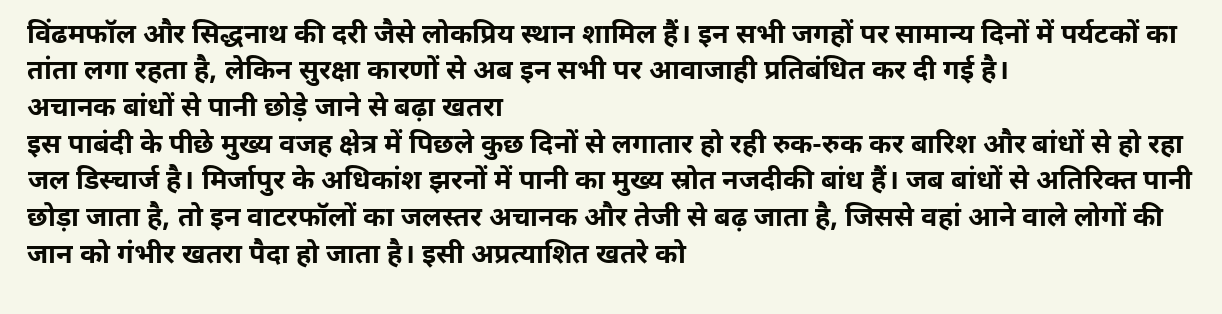विंढमफॉल और सिद्धनाथ की दरी जैसे लोकप्रिय स्थान शामिल हैं। इन सभी जगहों पर सामान्य दिनों में पर्यटकों का तांता लगा रहता है, लेकिन सुरक्षा कारणों से अब इन सभी पर आवाजाही प्रतिबंधित कर दी गई है।
अचानक बांधों से पानी छोड़े जाने से बढ़ा खतरा
इस पाबंदी के पीछे मुख्य वजह क्षेत्र में पिछले कुछ दिनों से लगातार हो रही रुक-रुक कर बारिश और बांधों से हो रहा जल डिस्चार्ज है। मिर्जापुर के अधिकांश झरनों में पानी का मुख्य स्रोत नजदीकी बांध हैं। जब बांधों से अतिरिक्त पानी छोड़ा जाता है, तो इन वाटरफॉलों का जलस्तर अचानक और तेजी से बढ़ जाता है, जिससे वहां आने वाले लोगों की जान को गंभीर खतरा पैदा हो जाता है। इसी अप्रत्याशित खतरे को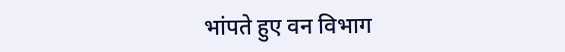भांपते हुए वन विभाग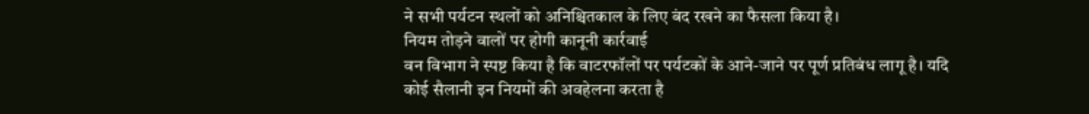ने सभी पर्यटन स्थलों को अनिश्चितकाल के लिए बंद रखने का फैसला किया है।
नियम तोड़ने वालों पर होगी कानूनी कार्रवाई
वन विभाग ने स्पष्ट किया है कि वाटरफॉलों पर पर्यटकों के आने-जाने पर पूर्ण प्रतिबंध लागू है। यदि कोई सैलानी इन नियमों की अवहेलना करता है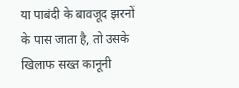या पाबंदी के बावजूद झरनों के पास जाता है, तो उसके खिलाफ सख्त कानूनी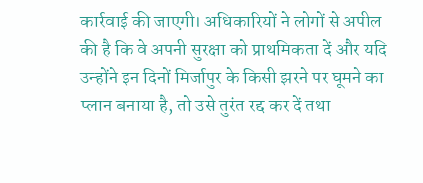कार्रवाई की जाएगी। अधिकारियों ने लोगों से अपील की है कि वे अपनी सुरक्षा को प्राथमिकता दें और यदि उन्होंने इन दिनों मिर्जापुर के किसी झरने पर घूमने का प्लान बनाया है, तो उसे तुरंत रद्द कर दें तथा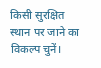किसी सुरक्षित स्थान पर जाने का विकल्प चुनें।